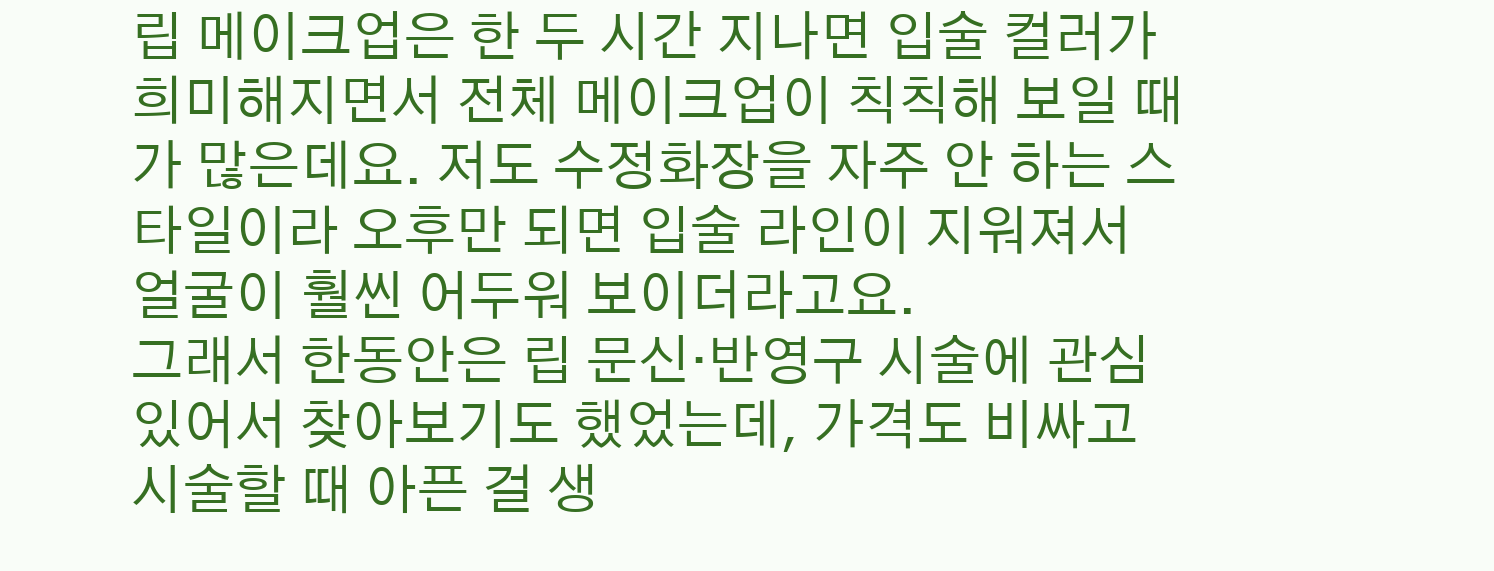립 메이크업은 한 두 시간 지나면 입술 컬러가 희미해지면서 전체 메이크업이 칙칙해 보일 때가 많은데요. 저도 수정화장을 자주 안 하는 스타일이라 오후만 되면 입술 라인이 지워져서 얼굴이 훨씬 어두워 보이더라고요.
그래서 한동안은 립 문신·반영구 시술에 관심 있어서 찾아보기도 했었는데, 가격도 비싸고 시술할 때 아픈 걸 생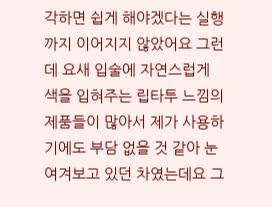각하면 쉽게 해야겠다는 실행까지 이어지지 않았어요 그런데 요새 입술에 자연스럽게 색을 입혀주는 립타투 느낌의 제품들이 많아서 제가 사용하기에도 부담 없을 것 같아 눈여겨보고 있던 차였는데요 그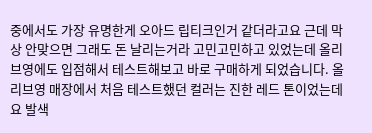중에서도 가장 유명한게 오아드 립티크인거 같더라고요 근데 막상 안맞으면 그래도 돈 날리는거라 고민고민하고 있었는데 올리브영에도 입점해서 테스트해보고 바로 구매하게 되었습니다. 올리브영 매장에서 처음 테스트했던 컬러는 진한 레드 톤이었는데요 발색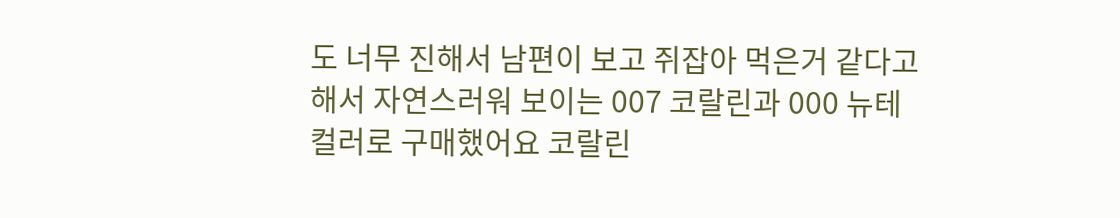도 너무 진해서 남편이 보고 쥐잡아 먹은거 같다고 해서 자연스러워 보이는 007 코랄린과 000 뉴테 컬러로 구매했어요 코랄린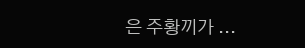은 주황끼가 ...